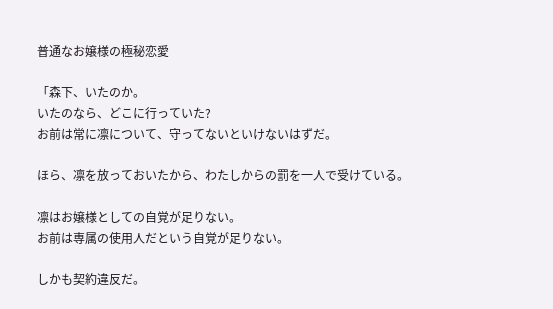普通なお嬢様の極秘恋愛

「森下、いたのか。
いたのなら、どこに行っていた?
お前は常に凛について、守ってないといけないはずだ。

ほら、凛を放っておいたから、わたしからの罰を一人で受けている。

凛はお嬢様としての自覚が足りない。
お前は専属の使用人だという自覚が足りない。

しかも契約違反だ。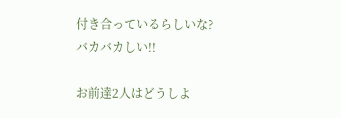付き合っているらしいな?
バカバカしい!!

お前達2人はどうしよ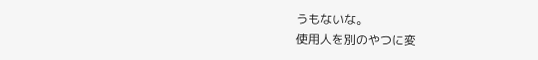うもないな。
使用人を別のやつに変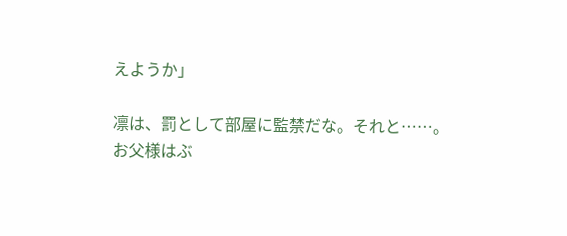えようか」

凛は、罰として部屋に監禁だな。それと……。
お父様はぶ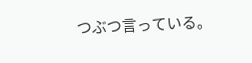つぶつ言っている。